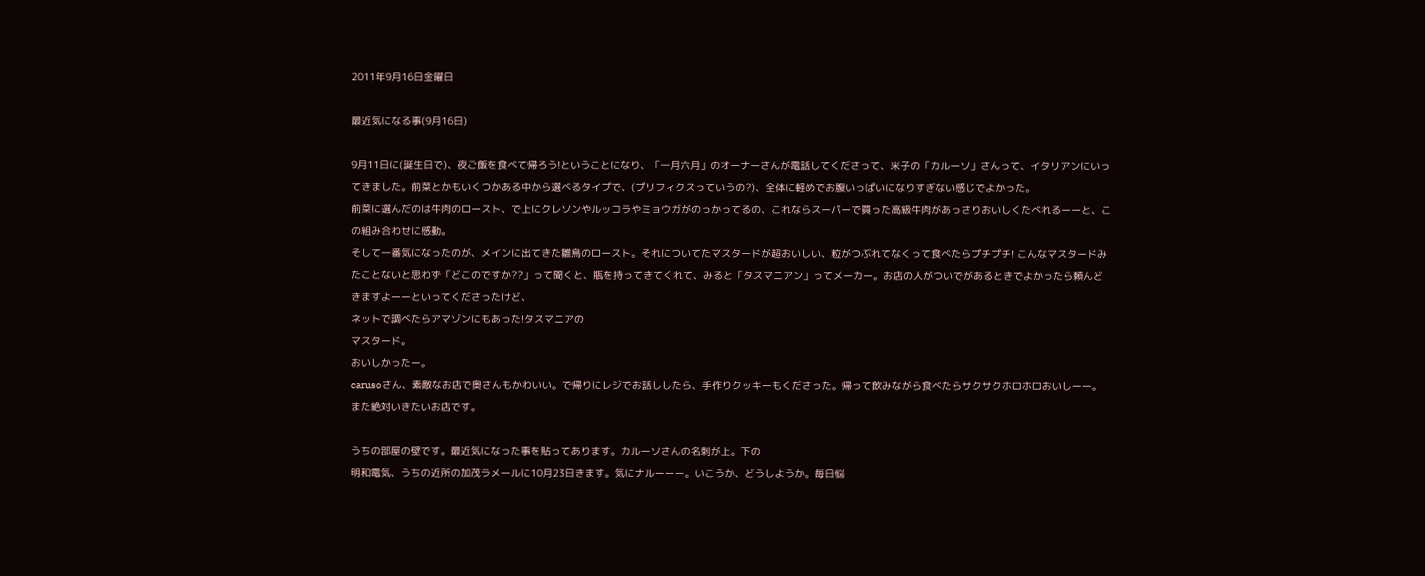2011年9月16日金曜日

最近気になる事(9月16日)

9月11日に(誕生日で)、夜ご飯を食べて帰ろう!ということになり、「一月六月」のオーナーさんが電話してくださって、米子の「カルーソ」さんって、イタリアンにいってきました。前菜とかもいくつかある中から選べるタイプで、(プリフィクスっていうの?)、全体に軽めでお腹いっぱいになりすぎない感じでよかった。
前菜に選んだのは牛肉のロースト、で上にクレソンやルッコラやミョウガがのっかってるの、これならスーパーで買った高級牛肉があっさりおいしくたべれるーーと、この組み合わせに感動。
そして一番気になったのが、メインに出てきた雛鳥のロースト。それについてたマスタードが超おいしい、粒がつぶれてなくって食べたらプチプチ! こんなマスタードみたことないと思わず「どこのですか??」って聞くと、瓶を持ってきてくれて、みると「タスマニアン」ってメーカー。お店の人がついでがあるときでよかったら頼んどきますよーーといってくださったけど、
ネットで調べたらアマゾンにもあった!タスマニアの
マスタード。
おいしかったー。
carusoさん、素敵なお店で奥さんもかわいい。で帰りにレジでお話ししたら、手作りクッキーもくださった。帰って飲みながら食べたらサクサクホロホロおいしーー。 また絶対いきたいお店です。

うちの部屋の壁です。最近気になった事を貼ってあります。カルーソさんの名刺が上。下の
明和電気、うちの近所の加茂ラメールに10月23日きます。気にナルーーー。いこうか、どうしようか。毎日悩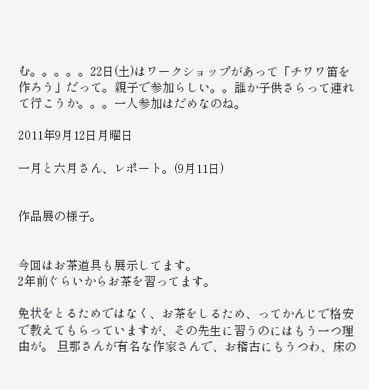む。。。。。22日(土)はワークショップがあって「チワワ笛を作ろう」だって。親子で参加らしい。。誰か子供さらって連れて行こうか。。。一人参加はだめなのね。

2011年9月12日月曜日

一月と六月さん、レポート。(9月11日)


作品展の様子。


今回はお茶道具も展示してます。
2年前ぐらいからお茶を習ってます。

免状をとるためではなく、お茶をしるため、ってかんじで格安で教えてもらっていますが、その先生に習うのにはもう一つ理由が。 旦那さんが有名な作家さんで、お稽古にもうつわ、床の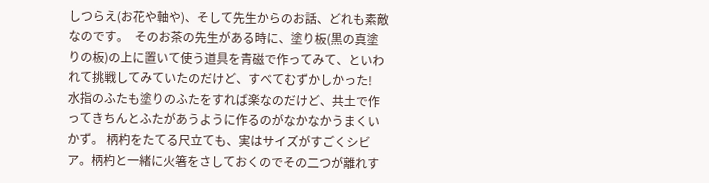しつらえ(お花や軸や)、そして先生からのお話、どれも素敵なのです。  そのお茶の先生がある時に、塗り板(黒の真塗りの板)の上に置いて使う道具を青磁で作ってみて、といわれて挑戦してみていたのだけど、すべてむずかしかった!
水指のふたも塗りのふたをすれば楽なのだけど、共土で作ってきちんとふたがあうように作るのがなかなかうまくいかず。 柄杓をたてる尺立ても、実はサイズがすごくシビア。柄杓と一緒に火箸をさしておくのでその二つが離れす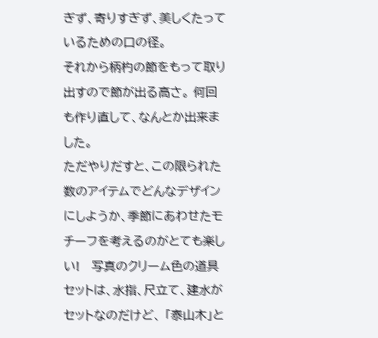ぎず、寄りすぎず、美しくたっているための口の径。
それから柄杓の節をもって取り出すので節が出る高さ。 何回も作り直して、なんとか出来ました。
ただやりだすと、この限られた数のアイテムでどんなデザインにしようか、季節にあわせたモチーフを考えるのがとても楽しい!   写真のクリーム色の道具セットは、水指、尺立て、建水がセットなのだけど、 「泰山木」と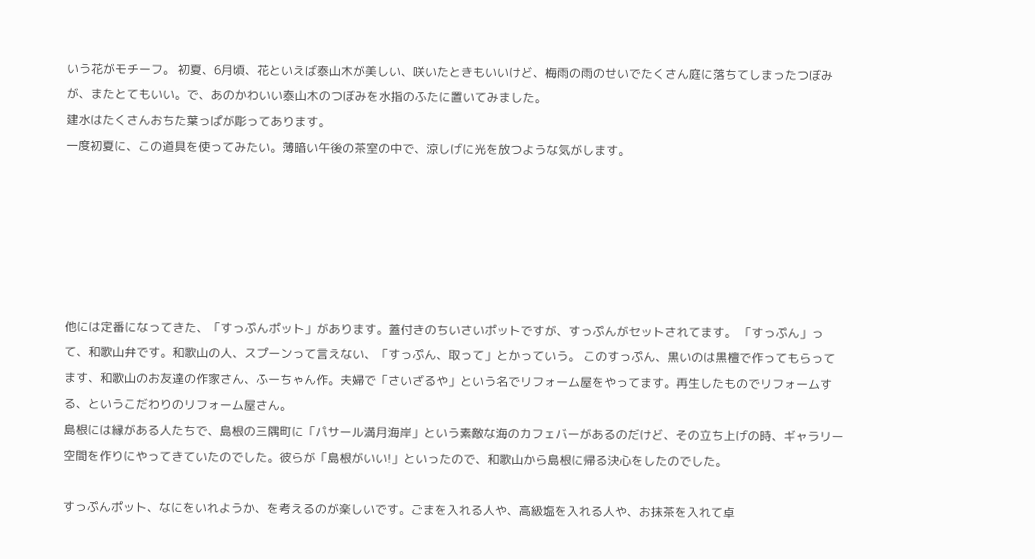いう花がモチーフ。 初夏、6月頃、花といえば泰山木が美しい、咲いたときもいいけど、梅雨の雨のせいでたくさん庭に落ちてしまったつぼみが、またとてもいい。で、あのかわいい泰山木のつぼみを水指のふたに置いてみました。
建水はたくさんおちた葉っぱが彫ってあります。
一度初夏に、この道具を使ってみたい。薄暗い午後の茶室の中で、涼しげに光を放つような気がします。






他には定番になってきた、「すっぷんポット」があります。蓋付きのちいさいポットですが、すっぷんがセットされてます。 「すっぷん」って、和歌山弁です。和歌山の人、スプーンって言えない、「すっぷん、取って」とかっていう。 このすっぷん、黒いのは黒檀で作ってもらってます、和歌山のお友達の作家さん、ふーちゃん作。夫婦で「さいざるや」という名でリフォーム屋をやってます。再生したものでリフォームする、というこだわりのリフォーム屋さん。
島根には縁がある人たちで、島根の三隅町に「パサール満月海岸」という素敵な海のカフェバーがあるのだけど、その立ち上げの時、ギャラリー空間を作りにやってきていたのでした。彼らが「島根がいい!」といったので、和歌山から島根に帰る決心をしたのでした。

すっぷんポット、なにをいれようか、を考えるのが楽しいです。ごまを入れる人や、高級塩を入れる人や、お抹茶を入れて卓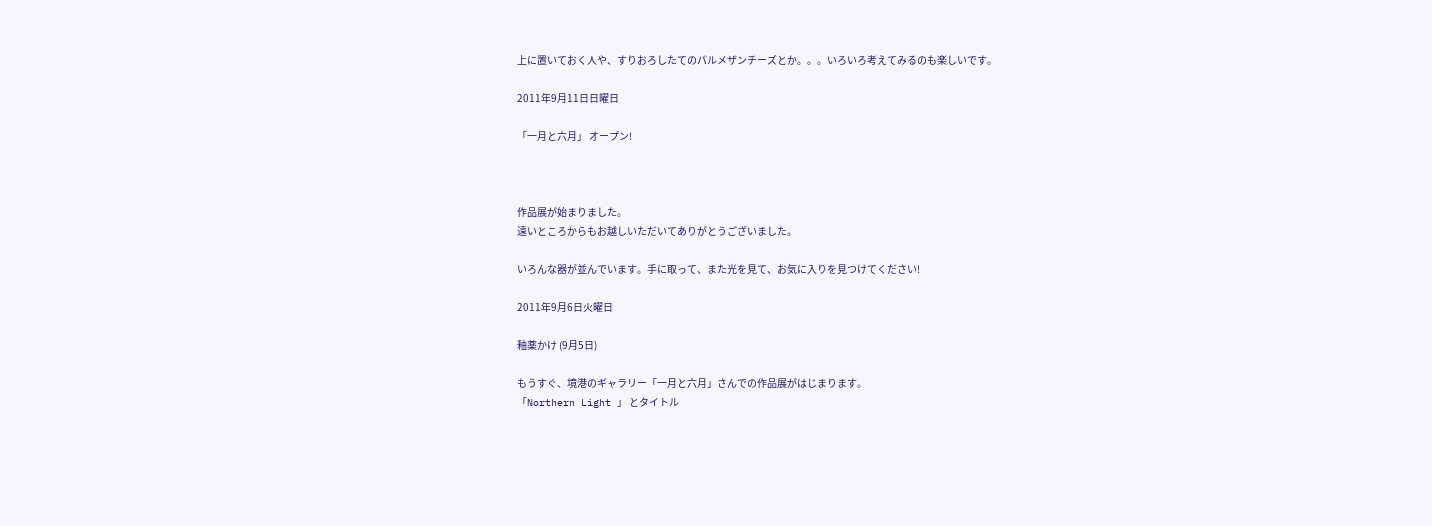上に置いておく人や、すりおろしたてのパルメザンチーズとか。。。いろいろ考えてみるのも楽しいです。

2011年9月11日日曜日

「一月と六月」 オープン!



作品展が始まりました。
遠いところからもお越しいただいてありがとうございました。

いろんな器が並んでいます。手に取って、また光を見て、お気に入りを見つけてください!

2011年9月6日火曜日

釉薬かけ (9月5日)

もうすぐ、境港のギャラリー「一月と六月」さんでの作品展がはじまります。
「Northern Light 」 とタイトル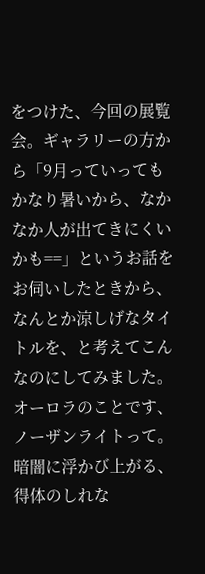をつけた、今回の展覧会。ギャラリーの方から「9月っていってもかなり暑いから、なかなか人が出てきにくいかも==」というお話をお伺いしたときから、なんとか涼しげなタイトルを、と考えてこんなのにしてみました。 オーロラのことです、ノーザンライトって。  暗闇に浮かび上がる、得体のしれな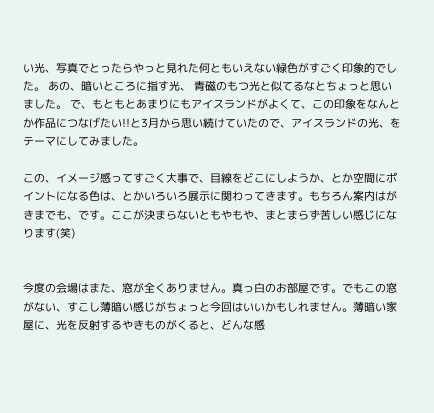い光、写真でとったらやっと見れた何ともいえない緑色がすごく印象的でした。 あの、暗いところに指す光、 青磁のもつ光と似てるなとちょっと思いました。 で、もともとあまりにもアイスランドがよくて、この印象をなんとか作品につなげたい!!と3月から思い続けていたので、アイスランドの光、をテーマにしてみました。

この、イメージ感ってすごく大事で、目線をどこにしようか、とか空間にポイントになる色は、とかいろいろ展示に関わってきます。もちろん案内はがきまでも、です。ここが決まらないともやもや、まとまらず苦しい感じになります(笑)


今度の会場はまた、窓が全くありません。真っ白のお部屋です。でもこの窓がない、すこし薄暗い感じがちょっと今回はいいかもしれません。薄暗い家屋に、光を反射するやきものがくると、どんな感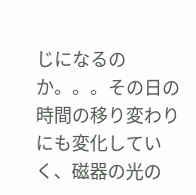じになるのか。。。その日の時間の移り変わりにも変化していく、磁器の光の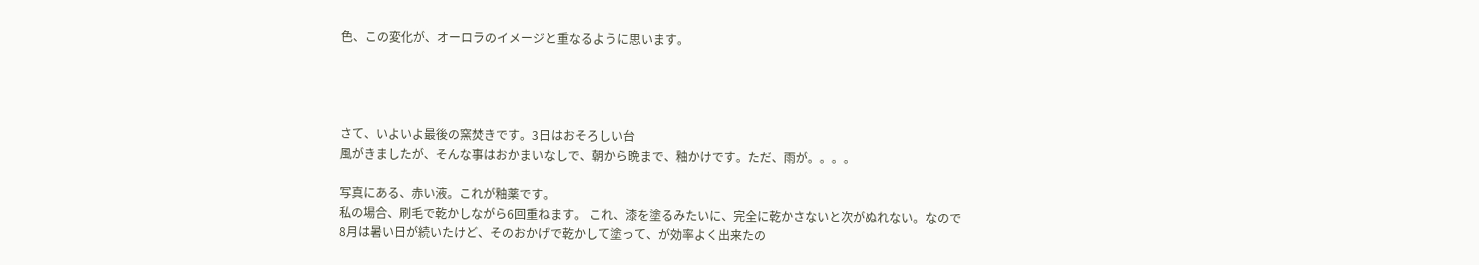色、この変化が、オーロラのイメージと重なるように思います。




さて、いよいよ最後の窯焚きです。3日はおそろしい台
風がきましたが、そんな事はおかまいなしで、朝から晩まで、釉かけです。ただ、雨が。。。。

写真にある、赤い液。これが釉薬です。
私の場合、刷毛で乾かしながら6回重ねます。 これ、漆を塗るみたいに、完全に乾かさないと次がぬれない。なので8月は暑い日が続いたけど、そのおかげで乾かして塗って、が効率よく出来たの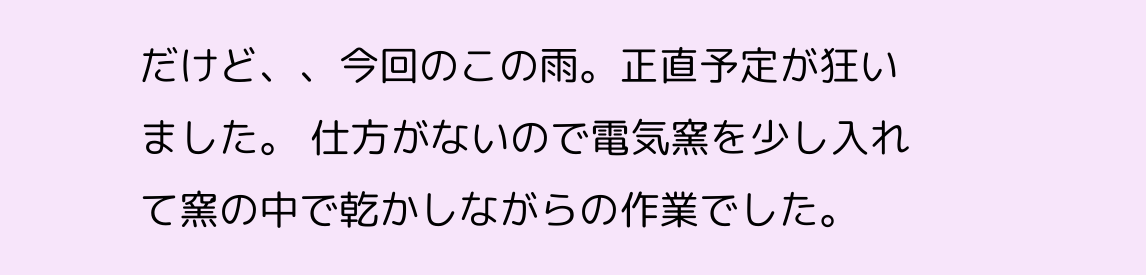だけど、、今回のこの雨。正直予定が狂いました。 仕方がないので電気窯を少し入れて窯の中で乾かしながらの作業でした。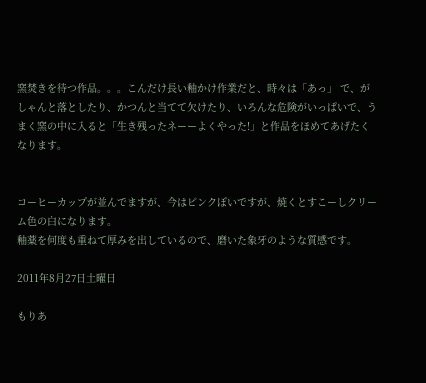窯焚きを待つ作品。。。こんだけ長い釉かけ作業だと、時々は「あっ」 で、がしゃんと落としたり、かつんと当てて欠けたり、いろんな危険がいっぱいで、うまく窯の中に入ると「生き残ったネーーよくやった!」と作品をほめてあげたくなります。


コーヒーカップが並んでますが、今はピンクぽいですが、焼くとすこーしクリーム色の白になります。
釉薬を何度も重ねて厚みを出しているので、磨いた象牙のような質感です。

2011年8月27日土曜日

もりあ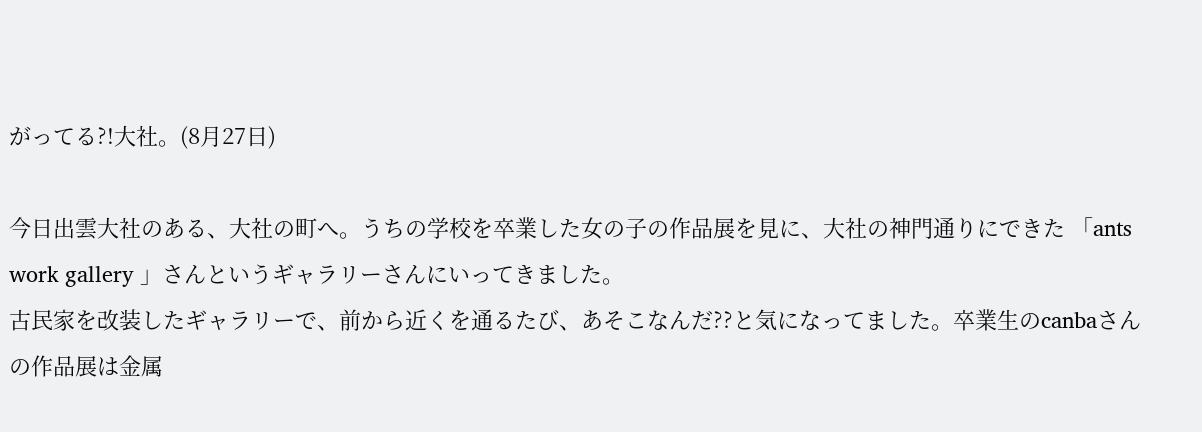がってる?!大社。(8月27日)

今日出雲大社のある、大社の町へ。うちの学校を卒業した女の子の作品展を見に、大社の神門通りにできた 「ants work gallery 」さんというギャラリーさんにいってきました。
古民家を改装したギャラリーで、前から近くを通るたび、あそこなんだ??と気になってました。卒業生のcanbaさんの作品展は金属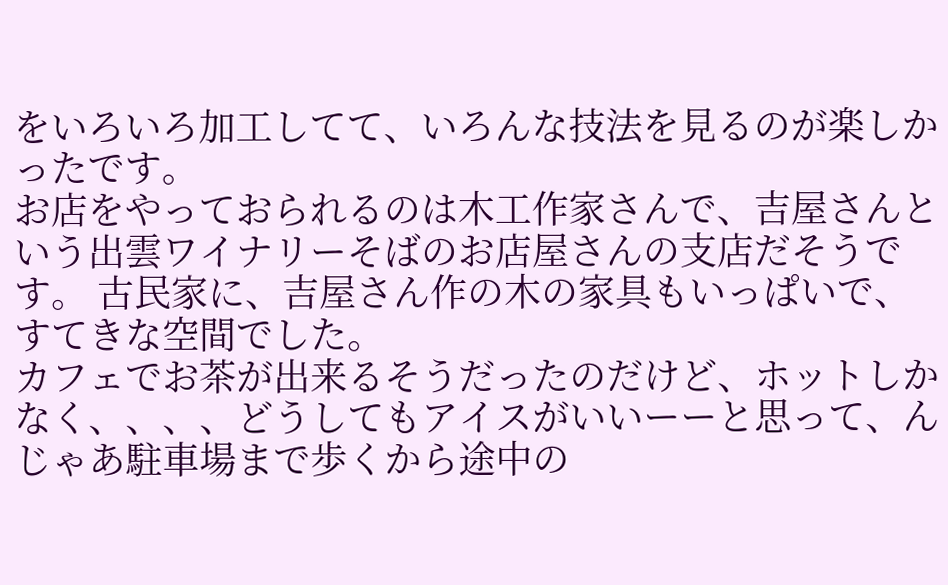をいろいろ加工してて、いろんな技法を見るのが楽しかったです。
お店をやっておられるのは木工作家さんで、吉屋さんという出雲ワイナリーそばのお店屋さんの支店だそうです。 古民家に、吉屋さん作の木の家具もいっぱいで、すてきな空間でした。
カフェでお茶が出来るそうだったのだけど、ホットしかなく、、、、どうしてもアイスがいいーーと思って、んじゃあ駐車場まで歩くから途中の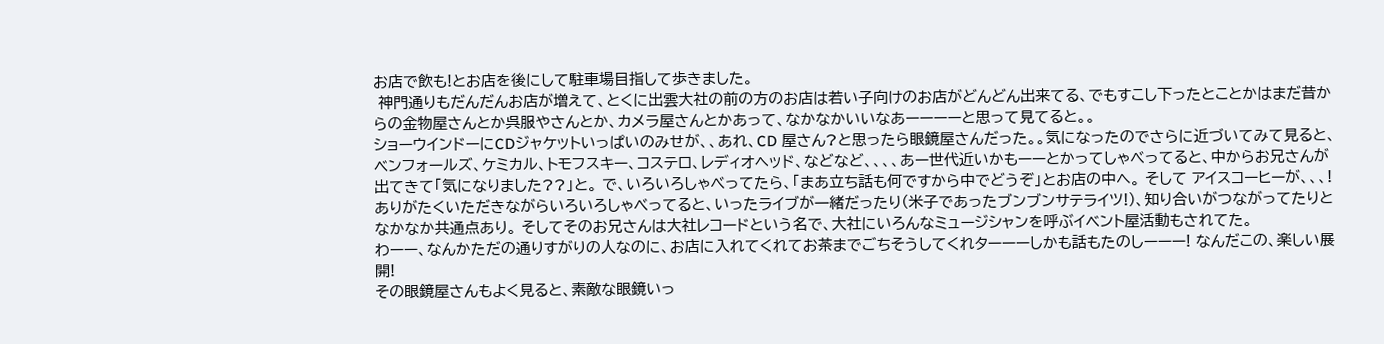お店で飲も!とお店を後にして駐車場目指して歩きました。
 神門通りもだんだんお店が増えて、とくに出雲大社の前の方のお店は若い子向けのお店がどんどん出来てる、でもすこし下ったとことかはまだ昔からの金物屋さんとか呉服やさんとか、カメラ屋さんとかあって、なかなかいいなあーーーーと思って見てると。。
ショーウインドーにCDジャケットいっぱいのみせが、、あれ、CD 屋さん?と思ったら眼鏡屋さんだった。。気になったのでさらに近づいてみて見ると、ベンフォールズ、ケミカル、トモフスキー、コステロ、レディオヘッド、などなど、、、、あー世代近いかもーーとかってしゃべってると、中からお兄さんが出てきて「気になりました??」と。 で、いろいろしゃべってたら、「まあ立ち話も何ですから中でどうぞ」とお店の中へ。 そして アイスコーヒーが、、、! ありがたくいただきながらいろいろしゃべってると、いったライブが一緒だったり(米子であったブンブンサテライツ!)、知り合いがつながってたりとなかなか共通点あり。 そしてそのお兄さんは大社レコードという名で、大社にいろんなミュージシャンを呼ぶイベント屋活動もされてた。
わーー、なんかただの通りすがりの人なのに、お店に入れてくれてお茶までごちそうしてくれターーーしかも話もたのしーーー! なんだこの、楽しい展開!
その眼鏡屋さんもよく見ると、素敵な眼鏡いっ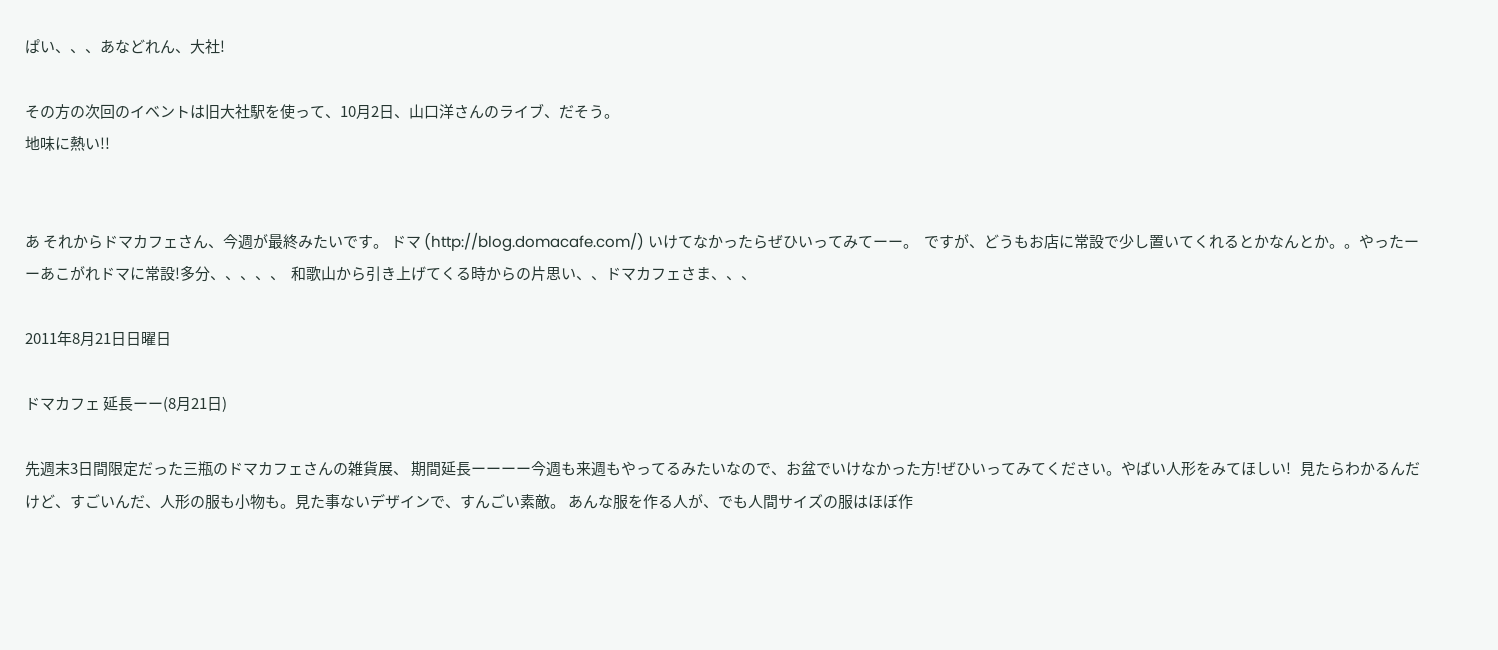ぱい、、、あなどれん、大社!

その方の次回のイベントは旧大社駅を使って、10月2日、山口洋さんのライブ、だそう。
地味に熱い!!


あ それからドマカフェさん、今週が最終みたいです。 ドマ (http://blog.domacafe.com/) いけてなかったらぜひいってみてーー。  ですが、どうもお店に常設で少し置いてくれるとかなんとか。。やったーーあこがれドマに常設!多分、、、、、  和歌山から引き上げてくる時からの片思い、、ドマカフェさま、、、

2011年8月21日日曜日

ドマカフェ 延長ーー(8月21日)

先週末3日間限定だった三瓶のドマカフェさんの雑貨展、 期間延長ーーーー今週も来週もやってるみたいなので、お盆でいけなかった方!ぜひいってみてください。やばい人形をみてほしい!   見たらわかるんだけど、すごいんだ、人形の服も小物も。見た事ないデザインで、すんごい素敵。 あんな服を作る人が、でも人間サイズの服はほぼ作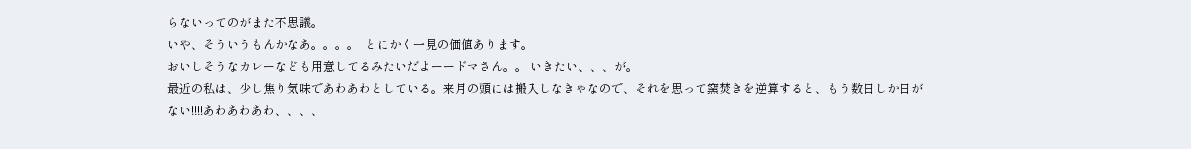らないってのがまた不思議。
いや、そういうもんかなあ。。。。  とにかく一見の価値あります。
おいしそうなカレーなども用意してるみたいだよーードマさん。。 いきたい、、、が。
最近の私は、少し焦り気味であわあわとしている。来月の頭には搬入しなきゃなので、それを思って窯焚きを逆算すると、もう数日しか日がない!!!!あわあわあわ、、、、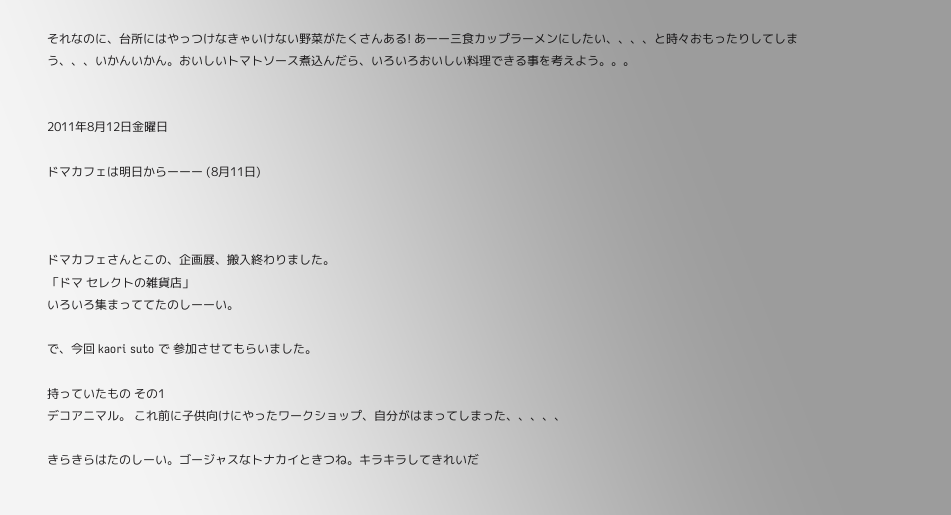それなのに、台所にはやっつけなきゃいけない野菜がたくさんある! あーー三食カップラーメンにしたい、、、、と時々おもったりしてしまう、、、いかんいかん。おいしいトマトソース煮込んだら、いろいろおいしい料理できる事を考えよう。。。


2011年8月12日金曜日

ドマカフェは明日からーーー (8月11日)



ドマカフェさんとこの、企画展、搬入終わりました。
「ドマ セレクトの雑貨店」
いろいろ集まっててたのしーーい。

で、今回 kaori suto で 参加させてもらいました。

持っていたもの その1
デコアニマル。 これ前に子供向けにやったワークショップ、自分がはまってしまった、、、、、

きらきらはたのしーい。ゴージャスなトナカイときつね。キラキラしてきれいだ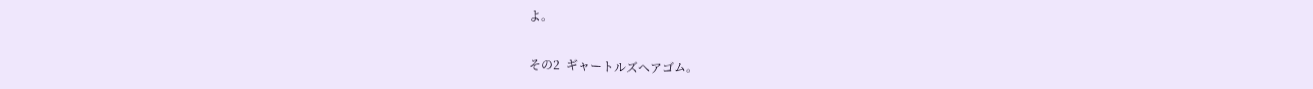よ。


その2  ギャートルズへアゴム。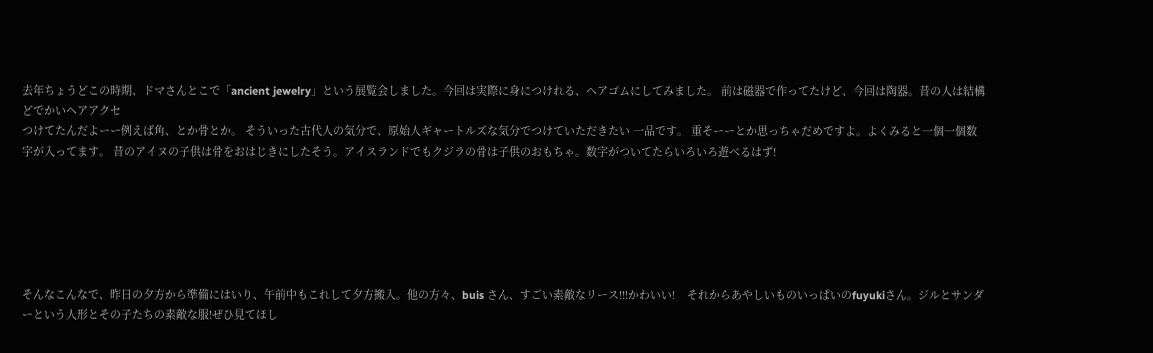去年ちょうどこの時期、ドマさんとこで「ancient jewelry」という展覧会しました。今回は実際に身につけれる、ヘアゴムにしてみました。 前は磁器で作ってたけど、今回は陶器。昔の人は結構どでかいヘアアクセ
つけてたんだよーー例えば角、とか骨とか。 そういった古代人の気分で、原始人ギャートルズな気分でつけていただきたい 一品です。 重そーーとか思っちゃだめですよ。よくみると一個一個数字が入ってます。 昔のアイヌの子供は骨をおはじきにしたそう。アイスランドでもクジラの骨は子供のおもちゃ。数字がついてたらいろいろ遊べるはず!






そんなこんなで、昨日の夕方から準備にはいり、午前中もこれして夕方搬入。他の方々、buis さん、すごい素敵なリース!!!かわいい!    それからあやしいものいっぱいのfuyukiさん。ジルとサンダーという人形とその子たちの素敵な服!ぜひ見てほし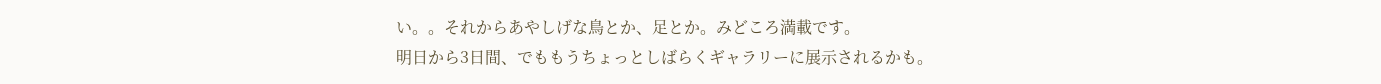い。。それからあやしげな鳥とか、足とか。みどころ満載です。
明日から3日間、でももうちょっとしばらくギャラリーに展示されるかも。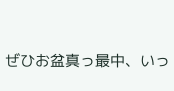ぜひお盆真っ最中、いっ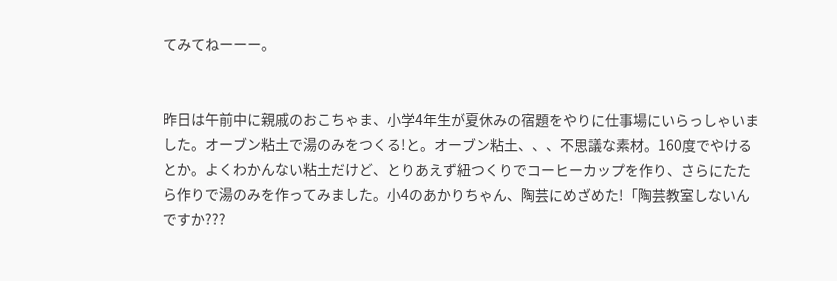てみてねーーー。


昨日は午前中に親戚のおこちゃま、小学4年生が夏休みの宿題をやりに仕事場にいらっしゃいました。オーブン粘土で湯のみをつくる!と。オーブン粘土、、、不思議な素材。160度でやけるとか。よくわかんない粘土だけど、とりあえず紐つくりでコーヒーカップを作り、さらにたたら作りで湯のみを作ってみました。小4のあかりちゃん、陶芸にめざめた!「陶芸教室しないんですか???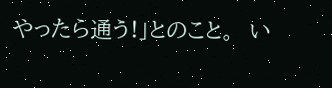やったら通う!」とのこと。  い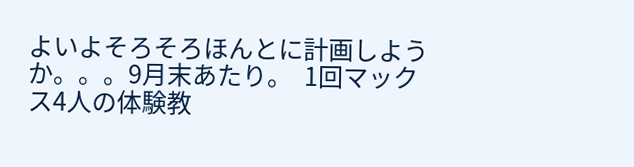よいよそろそろほんとに計画しようか。。。9月末あたり。  1回マックス4人の体験教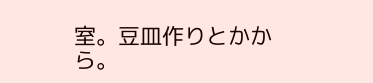室。豆皿作りとかから。